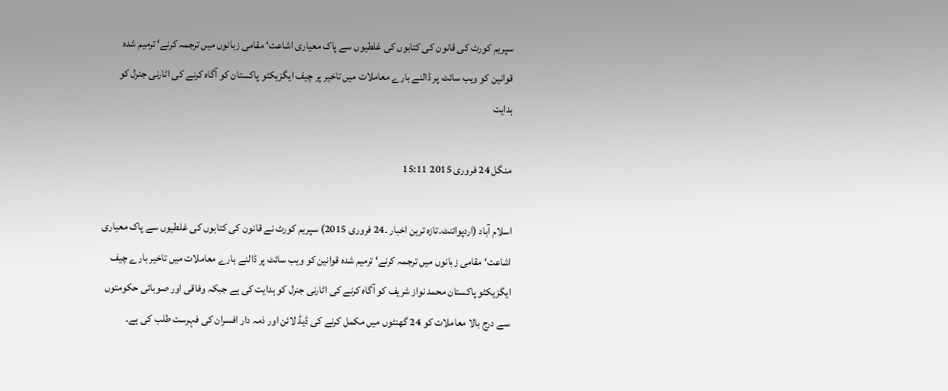سپریم کورٹ کی قانون کی کتابوں کی غلطیوں سے پاک معیاری اشاعت‘ مقامی زبانوں میں ترجمہ کرنے‘ ترمیم شدہ قوانین کو ویب سائٹ پر ڈالنے بارے معاملات میں تاخیر پر چیف ایگزیکٹو پاکستان کو آگاہ کرنے کی اٹارنی جنرل کو ہدایت

منگل 24 فروری 2015 15:11

اسلام آباد (اردپوائنٹ۔تازہ ترین اخبار ۔24 فروری 2015) سپریم کورٹ نے قانون کی کتابوں کی غلطیوں سے پاک معیاری اشاعت‘ مقامی زبانوں میں ترجمہ کرنے‘ ترمیم شدہ قوانین کو ویب سائٹ پر ڈالنے بارے معاملات میں تاخیر بارے چیف ایگزیکٹو پاکستان محمد نواز شریف کو آگاہ کرنے کی اٹارنی جنرل کو ہدایت کی ہے جبکہ وفاقی اور صوبائی حکومتوں سے درج بالا معاملات کو 24 گھنٹوں میں مکمل کرنے کی ڈیڈ لائن اور ذمہ دار افسران کی فہرست طلب کی ہے۔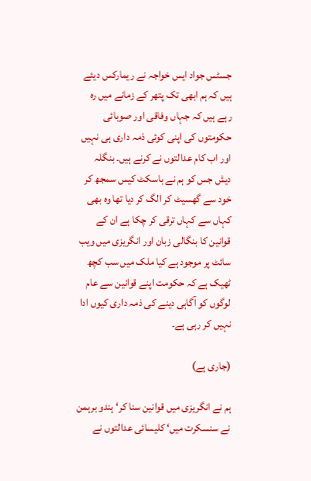جسٹس جواد ایس خواجہ نے ریمارکس دیئے ہیں کہ ہم ابھی تک پتھر کے زمانے میں رہ رہے ہیں کہ جہاں وفاقی اور صوبائی حکومتوں کی اپنی کوئی ذمہ داری ہی نہیں اور اب کام عدالتوں نے کرنے ہیں۔ بنگلہ دیش جس کو ہم نے باسکٹ کیس سمجھ کر خود سے گھسیٹ کر الگ کر دیا تھا وہ بھی کہاں سے کہاں ترقی کر چکا ہے ان کے قوانین کا بنگالی زبان اور انگریزی میں ویب سائٹ پر موجود ہے کیا ملک میں سب کچھ ٹھیک ہے کہ حکومت اپنے قوانین سے عام لوگوں کو آگاہی دینے کی ذمہ داری کیوں ادا نہیں کر رہی ہے۔

(جاری ہے)

ہم نے انگریزی میں قوانین سنا کر‘ ہندو برہمن نے سنسکرت میں‘ کلیسائی عدالتوں نے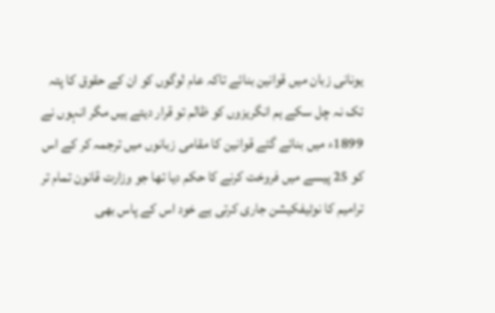یونانی زبان میں قوانین بنائے تاکہ عام لوگوں کو ان کے حقوق کا پتہ تک نہ چل سکے ہم انگریزوں کو ظالم تو قرار دیتے ہیں مگر انہوں نے 1899ء میں بنائے گئے قوانین کا مقامی زبانوں میں ترجمہ کر کے اس کو 25 پیسے میں فروخت کرنے کا حکم دیا تھا جو وزارت قانون تمام تر ترامیم کا نوٹیفکیشن جاری کرتی ہے خود اس کے پاس بھی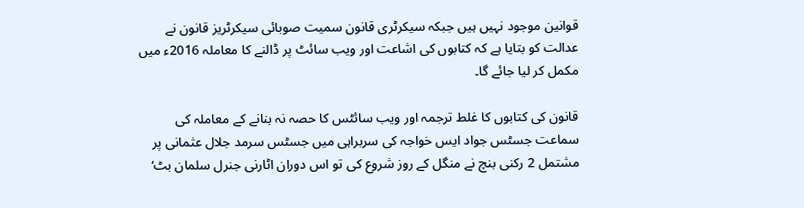قوانین موجود نہیں ہیں جبکہ سیکرٹری قانون سمیت صوبائی سیکرٹریز قانون نے عدالت کو بتایا ہے کہ کتابوں کی اشاعت اور ویب سائٹ پر ڈالنے کا معاملہ 2016ء میں مکمل کر لیا جائے گا۔

قانون کی کتابوں کا غلط ترجمہ اور ویب سائٹس کا حصہ نہ بنانے کے معاملہ کی سماعت جسٹس جواد ایس خواجہ کی سربراہی میں جسٹس سرمد جلال عثمانی پر مشتمل 2 رکنی بنچ نے منگل کے روز شروع کی تو اس دوران اٹارنی جنرل سلمان بٹ‘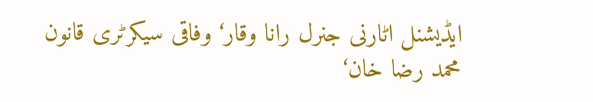ایڈیشنل اٹارنی جنرل رانا وقار‘ وفاقی سیکرٹری قانون محمد رضا خان‘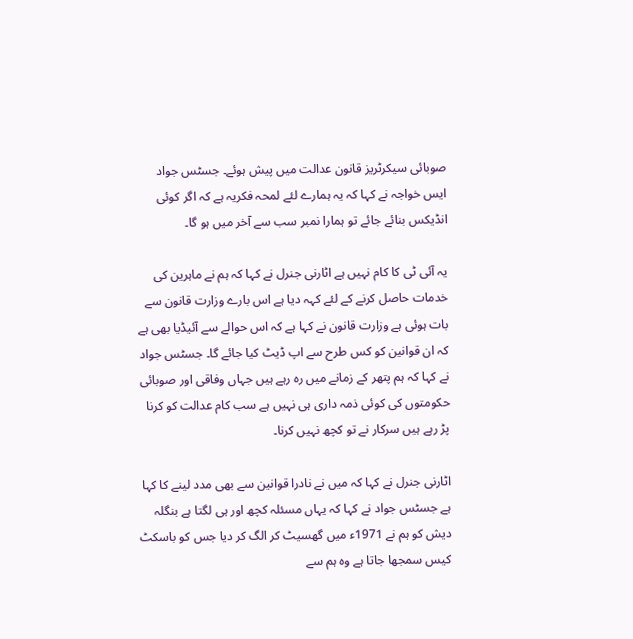صوبائی سیکرٹریز قانون عدالت میں پیش ہوئے۔ جسٹس جواد ایس خواجہ نے کہا کہ یہ ہمارے لئے لمحہ فکریہ ہے کہ اگر کوئی انڈیکس بنائے جائے تو ہمارا نمبر سب سے آخر میں ہو گا۔

یہ آئی ٹی کا کام نہیں ہے اٹارنی جنرل نے کہا کہ ہم نے ماہرین کی خدمات حاصل کرنے کے لئے کہہ دیا ہے اس بارے وزارت قانون سے بات ہوئی ہے وزارت قانون نے کہا ہے کہ اس حوالے سے آئیڈیا بھی ہے کہ ان قوانین کو کس طرح سے اپ ڈیٹ کیا جائے گا۔ جسٹس جواد نے کہا کہ ہم پتھر کے زمانے میں رہ رہے ہیں جہاں وفاقی اور صوبائی حکومتوں کی کوئی ذمہ داری ہی نہیں ہے سب کام عدالت کو کرنا پڑ رہے ہیں سرکار نے تو کچھ نہیں کرنا۔

اٹارنی جنرل نے کہا کہ میں نے نادرا قوانین سے بھی مدد لینے کا کہا ہے جسٹس جواد نے کہا کہ یہاں مسئلہ کچھ اور ہی لگتا ہے بنگلہ دیش کو ہم نے 1971ء میں گھسیٹ کر الگ کر دیا جس کو باسکٹ کیس سمجھا جاتا ہے وہ ہم سے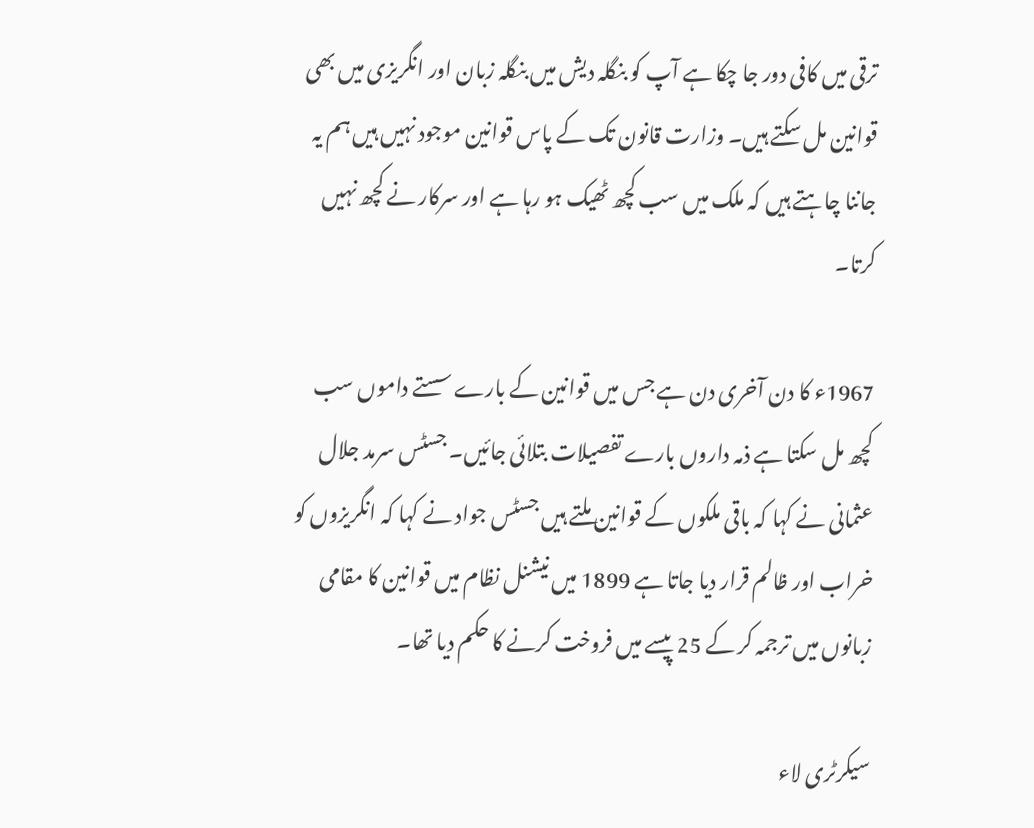ترقی میں کافی دور جا چکا ہے آپ کو بنگلہ دیش میں بنگلہ زبان اور انگریزی میں بھی قوانین مل سکتے ہیں۔ وزارت قانون تک کے پاس قوانین موجود نہیں ہیں ہم یہ جاننا چاہتے ہیں کہ ملک میں سب کچھ ٹھیک ہو رہا ہے اور سرکار نے کچھ نہیں کرتا۔

1967ء کا دن آخری دن ہے جس میں قوانین کے بارے سستے داموں سب کچھ مل سکتا ہے ذمہ داروں بارے تفصیلات بتلائی جائیں۔ جسٹس سرمد جلال عثمانی نے کہا کہ باقی ملکوں کے قوانین ملتے ہیں جسٹس جواد نے کہا کہ انگریزوں کو خراب اور ظالم قرار دیا جاتا ہے 1899 میں نیشنل نظام میں قوانین کا مقامی زبانوں میں ترجمہ کر کے 25 پیسے میں فروخت کرنے کا حکم دیا تھا۔

سیکرٹری لاء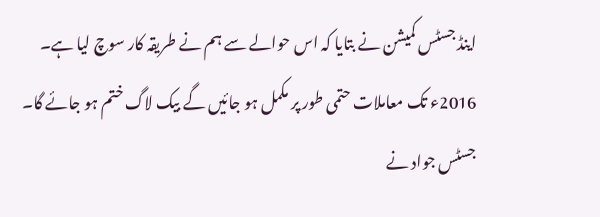اینڈ جسٹس کمیشن نے بتایا کہ اس حوالے سے ہم نے طریقہ کار سوچ لیا ہے۔ 2016ء تک معاملات حتمی طور پر مکمل ہو جائیں گے بیک لاگ ختم ہو جائے گا۔ جسٹس جواد نے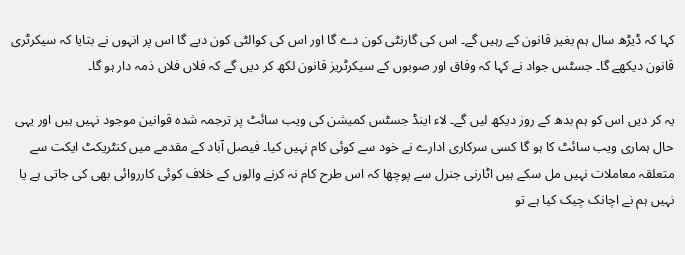کہا کہ ڈیڑھ سال ہم بغیر قانون کے رہیں گے۔ اس کی گارنٹی کون دے گا اور اس کی کوالٹی کون دیے گا اس پر انہوں نے بتایا کہ سیکرٹری قانون دیکھے گا۔ جسٹس جواد نے کہا کہ وفاق اور صوبوں کے سیکرٹریز قانون لکھ کر دیں گے کہ فلاں فلاں ذمہ دار ہو گا۔

یہ کر دیں اس کو ہم بدھ کے روز دیکھ لیں گے۔ لاء اینڈ جسٹس کمیشن کی ویب سائٹ پر ترجمہ شدہ قوانین موجود نہیں ہیں اور یہی حال ہماری ویب سائٹ کا ہو گا کسی سرکاری ادارے نے خود سے کوئی کام نہیں کیا۔ فیصل آباد کے مقدمے میں کنٹریکٹ ایکت سے متعلقہ معاملات نہیں مل سکے ہیں اٹارنی جنرل سے پوچھا کہ اس طرح کام نہ کرنے والوں کے خلاف کوئی کارروائی بھی کی جاتی ہے یا نہیں ہم نے اچانک چیک کیا ہے تو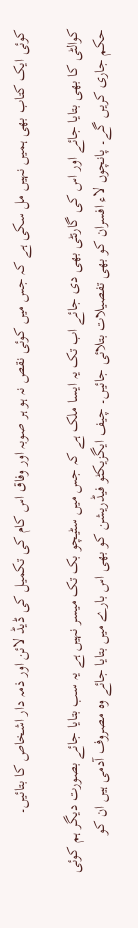کوئی ایک کتاب بھی ہمیں نہیں مل سکی ہے کہ جس میں کوئی نقص نہ ہو ہر صوبہ اور وفاق اس کام کی تکمیل کی ڈیڈ لائن اور ذمہ دار اشخاص کا بتائیں۔

کوالٹی کا بھی بتایا جائے اور اس کی گارنٹی بھی دی جائے اب تک یہ ایسا ملک ہے کہ جس میں سٹیچو بک تک میسر نہیں ہے یہ سب بتایا جائے بصورت دیگر ہم کوئی حکم جاری کریں گے۔ پانچوں لاء افسران کو بھی تفصیلات بتلائی جائیں۔ چیف ایگزیکٹو فیڈریشن کو بھی اس بارے میں بتایا جائے وہ مصروف آدمی ہیں ان کو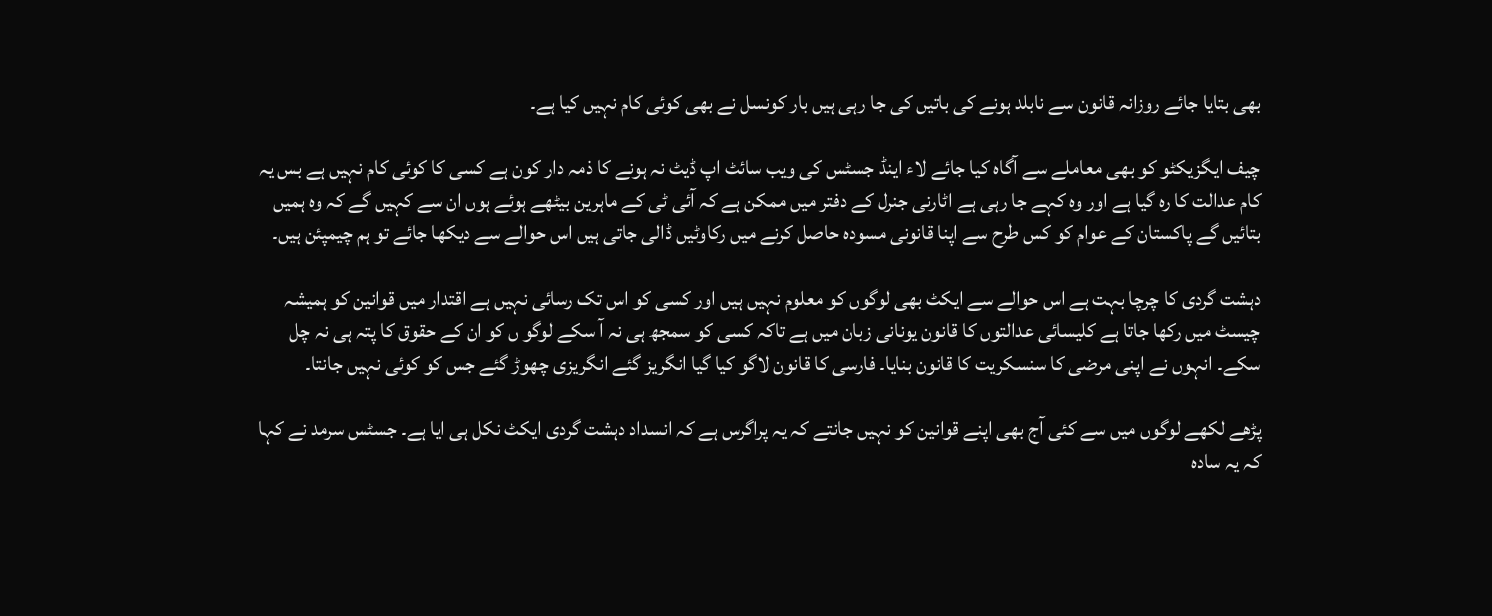بھی بتایا جائے روزانہ قانون سے نابلد ہونے کی باتیں کی جا رہی ہیں بار کونسل نے بھی کوئی کام نہیں کیا ہے۔

چیف ایگزیکٹو کو بھی معاملے سے آگاہ کیا جائے لاء اینڈ جسٹس کی ویب سائٹ اپ ڈیٹ نہ ہونے کا ذمہ دار کون ہے کسی کا کوئی کام نہیں ہے بس یہ کام عدالت کا رہ گیا ہے اور وہ کہے جا رہی ہے اٹارنی جنرل کے دفتر میں ممکن ہے کہ آئی ٹی کے ماہرین بیٹھے ہوئے ہوں ان سے کہیں گے کہ وہ ہمیں بتائیں گے پاکستان کے عوام کو کس طرح سے اپنا قانونی مسودہ حاصل کرنے میں رکاوٹیں ڈالی جاتی ہیں اس حوالے سے دیکھا جائے تو ہم چیمپئن ہیں۔

دہشت گردی کا چرچا بہت ہے اس حوالے سے ایکٹ بھی لوگوں کو معلوم نہیں ہیں اور کسی کو اس تک رسائی نہیں ہے اقتدار میں قوانین کو ہمیشہ چیسٹ میں رکھا جاتا ہے کلیسائی عدالتوں کا قانون یونانی زبان میں ہے تاکہ کسی کو سمجھ ہی نہ آ سکے لوگو ں کو ان کے حقوق کا پتہ ہی نہ چل سکے۔ انہوں نے اپنی مرضی کا سنسکریت کا قانون بنایا۔ فارسی کا قانون لاگو کیا گیا انگریز گئے انگریزی چھوڑ گئے جس کو کوئی نہیں جانتا۔

پڑھے لکھے لوگوں میں سے کئی آج بھی اپنے قوانین کو نہیں جانتے کہ یہ پراگرس ہے کہ انسداد دہشت گردی ایکٹ نکل ہی ایا ہے۔ جسٹس سرمد نے کہا کہ یہ سادہ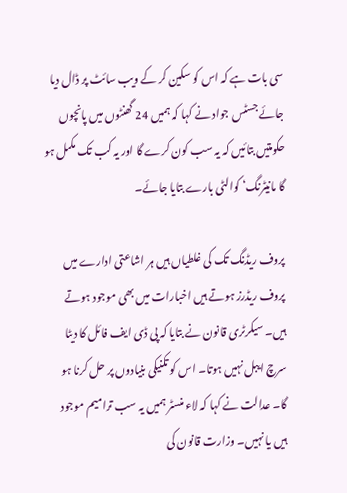سی بات ہے کہ اس کو سکین کر کے ویب سائٹ پر ڈال دیا جائے جسٹس جواد نے کہا کہ ہمیں 24 گھنٹوں میں پانچوں حکومتیں بتائیں کہ یہ سب کون کرے گا اور یہ کب تک مکمل ہو گا مانیٹرنگ‘ کوالٹی بارے بتایا جائے۔

پروف ریڈنگ تک کی غلطیاں ہیں ہر اشاعتی ادارے میں پروف ریڈرز ہوتے ہیں اخبارات میں بھی موجود ہوتے ہیں۔ سیکرٹری قانون نے بتایا کہ پی ڈی ایف فائل کا دیٹا سرچ ایبل نہیں ہوتا۔ اس کو تکنیکی بنیادوں پر حل کرنا ہو گا۔ عدالت نے کہا کہ لاء منسٹر ہمیں یہ سب ترامیم موجود ہیں یا نہیں۔ وزارت قانون کی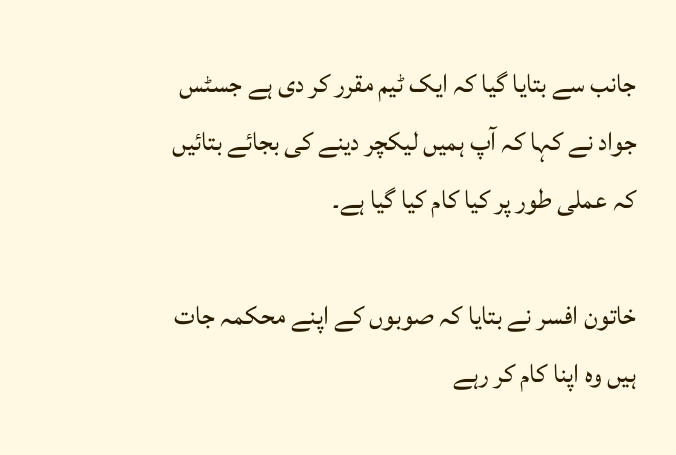جانب سے بتایا گیا کہ ایک ٹیم مقرر کر دی ہے جسٹس جواد نے کہا کہ آپ ہمیں لیکچر دینے کی بجائے بتائیں کہ عملی طور پر کیا کام کیا گیا ہے۔

خاتون افسر نے بتایا کہ صوبوں کے اپنے محکمہ جات ہیں وہ اپنا کام کر رہے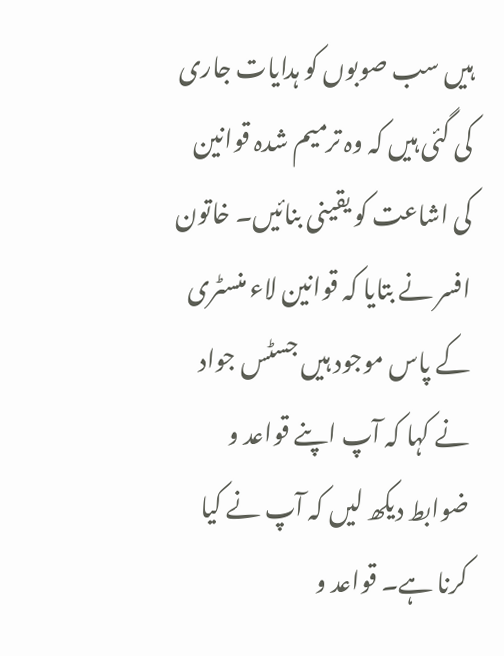ہیں سب صوبوں کو ہدایات جاری کی گئی ہیں کہ وہ ترمیم شدہ قوانین کی اشاعت کو یقینی بنائیں۔ خاتون افسر نے بتایا کہ قوانین لاء منسٹری کے پاس موجود ہیں جسٹس جواد نے کہا کہ آپ اپنے قواعد و ضوابط دیکھ لیں کہ آپ نے کیا کرنا ہے۔ قواعد و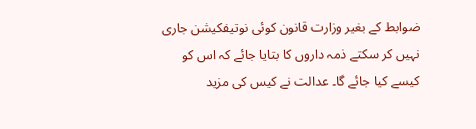ضوابط کے بغیر وزارت قانون کوئی نوتیفکیشن جاری نہیں کر سکتے ذمہ داروں کا بتایا جائے کہ اس کو کیسے کیا جائے گا۔ عدالت نے کیس کی مزید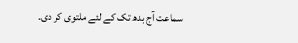سماعت آج بدھ تک کے لئے ملتوی کر دی۔